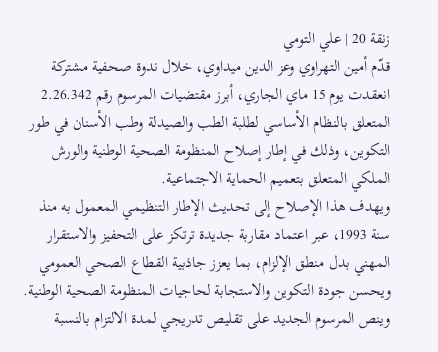زنقة 20 | علي التومي
قدّم أمين التهراوي وعز الدين ميداوي، خلال ندوة صحفية مشتركة انعقدت يوم 15 ماي الجاري، أبرز مقتضيات المرسوم رقم 2.26.342 المتعلق بالنظام الأساسي لطلبة الطب والصيدلة وطب الأسنان في طور التكوين، وذلك في إطار إصلاح المنظومة الصحية الوطنية والورش الملكي المتعلق بتعميم الحماية الاجتماعية.
ويهدف هذا الإصلاح إلى تحديث الإطار التنظيمي المعمول به منذ سنة 1993، عبر اعتماد مقاربة جديدة ترتكز على التحفيز والاستقرار المهني بدل منطق الإلزام، بما يعزز جاذبية القطاع الصحي العمومي ويحسن جودة التكوين والاستجابة لحاجيات المنظومة الصحية الوطنية.
وينص المرسوم الجديد على تقليص تدريجي لمدة الالتزام بالنسبة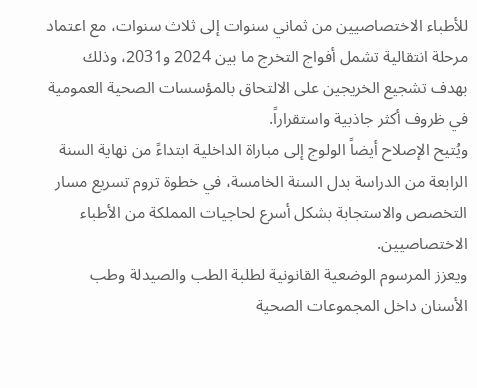للأطباء الاختصاصيين من ثماني سنوات إلى ثلاث سنوات، مع اعتماد مرحلة انتقالية تشمل أفواج التخرج ما بين 2024 و2031، وذلك بهدف تشجيع الخريجين على الالتحاق بالمؤسسات الصحية العمومية في ظروف أكثر جاذبية واستقراراً.
ويُتيح الإصلاح أيضاً الولوج إلى مباراة الداخلية ابتداءً من نهاية السنة الرابعة من الدراسة بدل السنة الخامسة، في خطوة تروم تسريع مسار التخصص والاستجابة بشكل أسرع لحاجيات المملكة من الأطباء الاختصاصيين.
ويعزز المرسوم الوضعية القانونية لطلبة الطب والصيدلة وطب الأسنان داخل المجموعات الصحية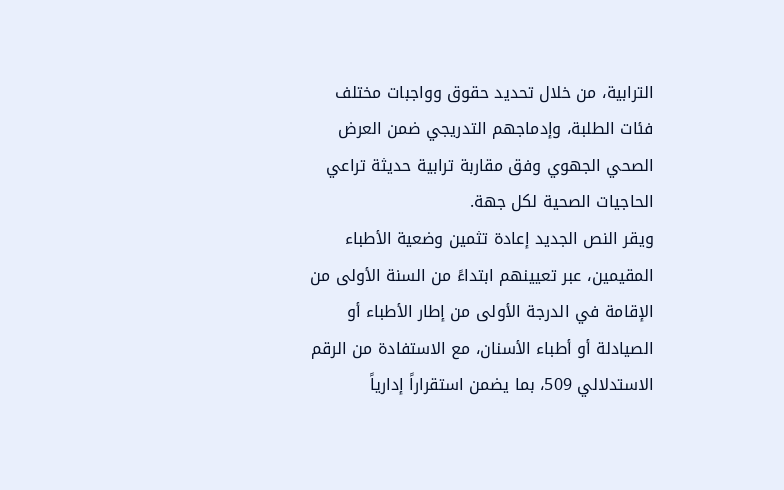الترابية، من خلال تحديد حقوق وواجبات مختلف فئات الطلبة، وإدماجهم التدريجي ضمن العرض الصحي الجهوي وفق مقاربة ترابية حديثة تراعي الحاجيات الصحية لكل جهة.
ويقر النص الجديد إعادة تثمين وضعية الأطباء المقيمين، عبر تعيينهم ابتداءً من السنة الأولى من الإقامة في الدرجة الأولى من إطار الأطباء أو الصيادلة أو أطباء الأسنان، مع الاستفادة من الرقم الاستدلالي 509، بما يضمن استقراراً إدارياً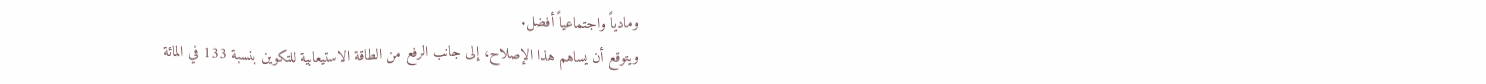ومادياً واجتماعياً أفضل.
ويتوقع أن يساهم هذا الإصلاح، إلى جانب الرفع من الطاقة الاستيعابية للتكوين بنسبة 133 في المائة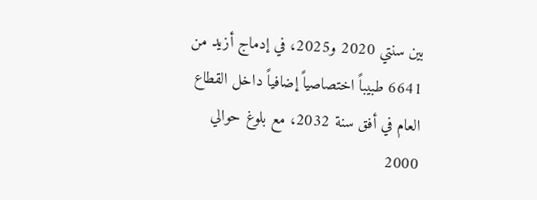بين سنتي 2020 و2025، في إدماج أزيد من 6641 طبيباً اختصاصياً إضافياً داخل القطاع العام في أفق سنة 2032، مع بلوغ حوالي 2000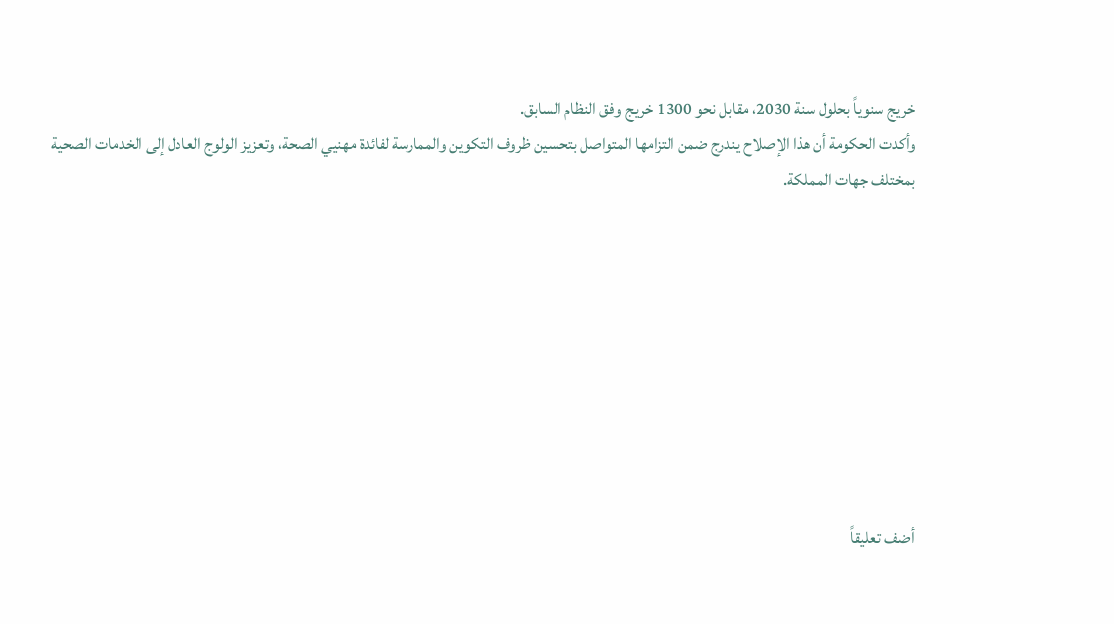خريج سنوياً بحلول سنة 2030، مقابل نحو 1300 خريج وفق النظام السابق.
وأكدت الحكومة أن هذا الإصلاح يندرج ضمن التزامها المتواصل بتحسين ظروف التكوين والممارسة لفائدة مهنيي الصحة، وتعزيز الولوج العادل إلى الخدمات الصحية بمختلف جهات المملكة.









أضف تعليقاً